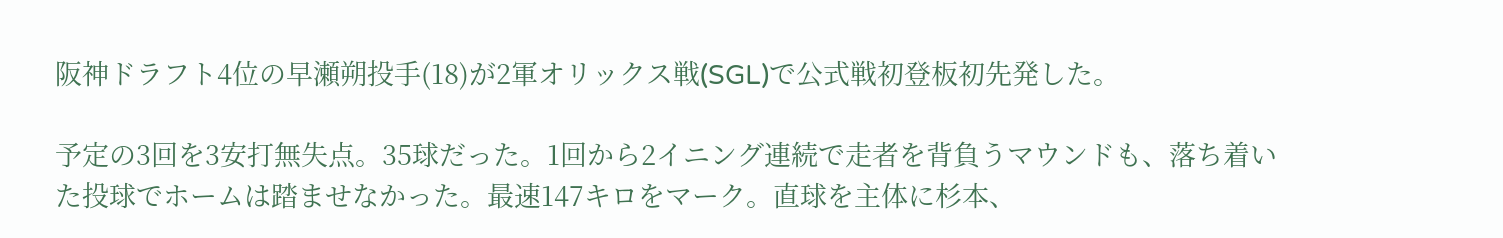阪神ドラフト4位の早瀬朔投手(18)が2軍オリックス戦(SGL)で公式戦初登板初先発した。

予定の3回を3安打無失点。35球だった。1回から2イニング連続で走者を背負うマウンドも、落ち着いた投球でホームは踏ませなかった。最速147キロをマーク。直球を主体に杉本、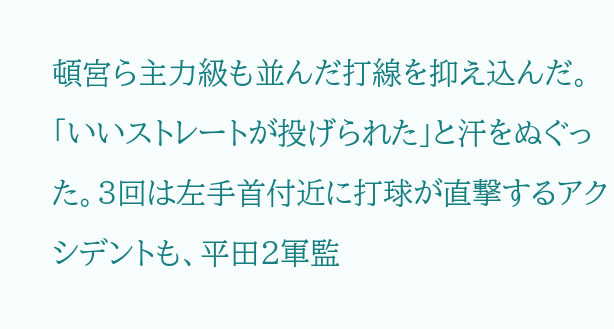頓宮ら主力級も並んだ打線を抑え込んだ。「いいストレートが投げられた」と汗をぬぐった。3回は左手首付近に打球が直撃するアクシデントも、平田2軍監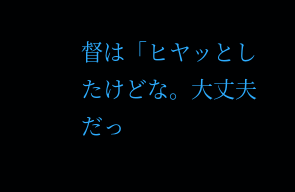督は「ヒヤッとしたけどな。大丈夫だっ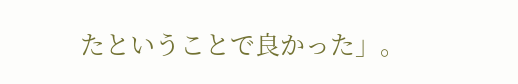たということで良かった」。